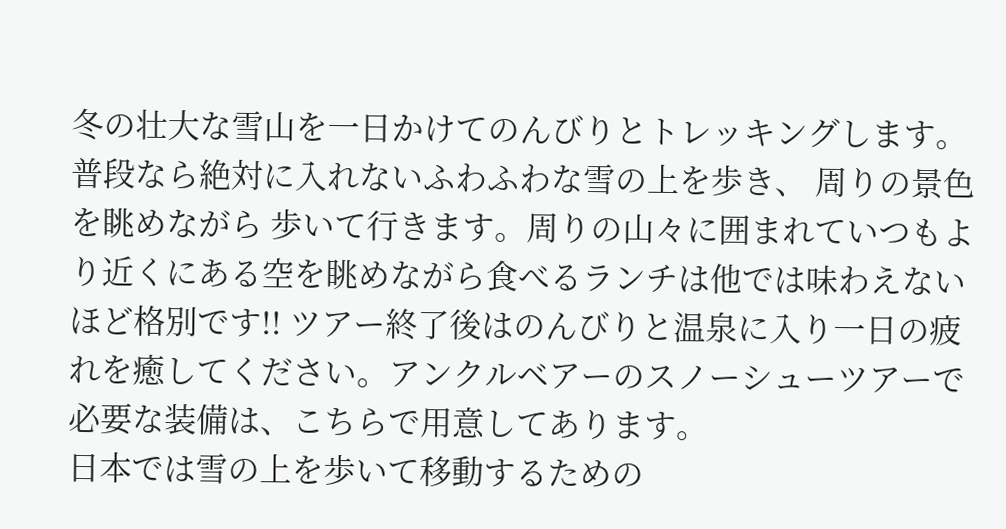冬の壮大な雪山を一日かけてのんびりとトレッキングします。
普段なら絶対に入れないふわふわな雪の上を歩き、 周りの景色を眺めながら 歩いて行きます。周りの山々に囲まれていつもより近くにある空を眺めながら食べるランチは他では味わえないほど格別です!! ツアー終了後はのんびりと温泉に入り一日の疲れを癒してください。アンクルベアーのスノーシューツアーで必要な装備は、こちらで用意してあります。
日本では雪の上を歩いて移動するための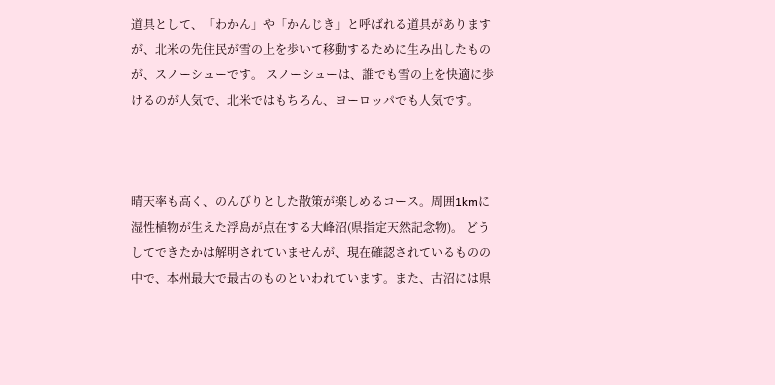道具として、「わかん」や「かんじき」と呼ばれる道具がありますが、北米の先住民が雪の上を歩いて移動するために生み出したものが、スノーシューです。 スノーシューは、誰でも雪の上を快適に歩けるのが人気で、北米ではもちろん、ヨーロッパでも人気です。



晴天率も高く、のんびりとした散策が楽しめるコース。周囲1kmに湿性植物が生えた浮島が点在する大峰沼(県指定天然記念物)。 どうしてできたかは解明されていませんが、現在確認されているものの中で、本州最大で最古のものといわれています。また、古沼には県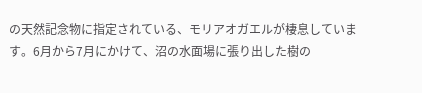の天然記念物に指定されている、モリアオガエルが棲息しています。6月から7月にかけて、沼の水面場に張り出した樹の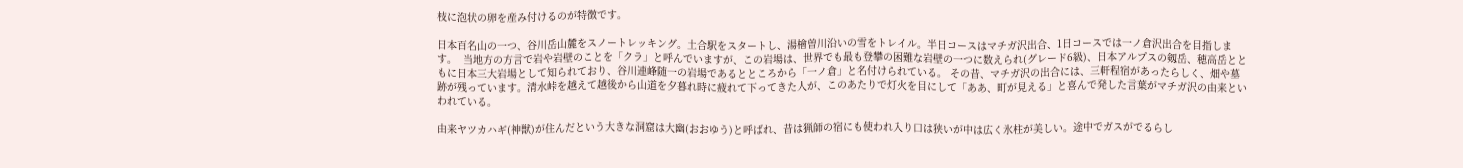枝に泡状の卵を産み付けるのが特徴です。

日本百名山の一つ、谷川岳山麓をスノートレッキング。土合駅をスタートし、湯檜曽川沿いの雪をトレイル。半日コースはマチガ沢出合、1日コースでは一ノ倉沢出合を目指します。  当地方の方言で岩や岩壁のことを「クラ」と呼んでいますが、この岩場は、世界でも最も登攀の困難な岩壁の一つに数えられ(グレード6級)、日本アルプスの剱岳、穂高岳とともに日本三大岩場として知られており、谷川連峰随一の岩場であるとところから「一ノ倉」と名付けられている。 その昔、マチガ沢の出合には、三軒程宿があったらしく、畑や墓跡が残っています。清水峠を越えて越後から山道を夕暮れ時に疲れて下ってきた人が、このあたりで灯火を目にして「ああ、町が見える」と喜んで発した言葉がマチガ沢の由来といわれている。

由来ヤツカハギ(神獣)が住んだという大きな洞窟は大幽(おおゆう)と呼ばれ、昔は猟師の宿にも使われ入り口は狭いが中は広く氷柱が美しい。途中でガスがでるらし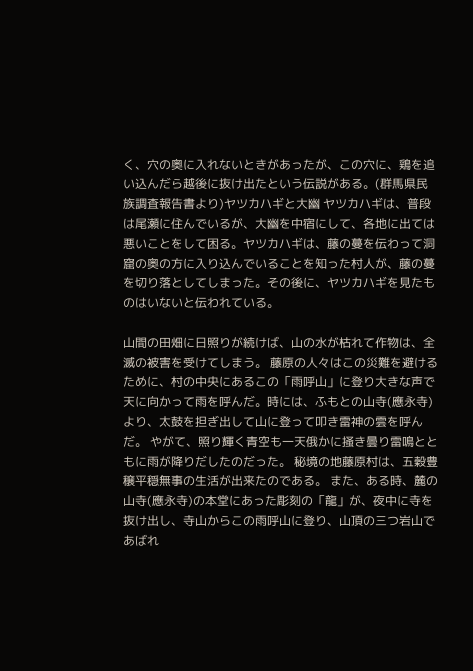く、穴の奥に入れないときがあったが、この穴に、鶏を追い込んだら越後に抜け出たという伝説がある。(群馬県民族調査報告書より)ヤツカハギと大幽 ヤツカハギは、普段は尾瀬に住んでいるが、大幽を中宿にして、各地に出ては悪いことをして困る。ヤツカハギは、藤の蔓を伝わって洞窟の奥の方に入り込んでいることを知った村人が、藤の蔓を切り落としてしまった。その後に、ヤツカハギを見たものはいないと伝われている。

山間の田畑に日照りが続けば、山の水が枯れて作物は、全滅の被害を受けてしまう。 藤原の人々はこの災難を避けるために、村の中央にあるこの「雨呼山」に登り大きな声で天に向かって雨を呼んだ。時には、ふもとの山寺(應永寺)より、太鼓を担ぎ出して山に登って叩き雷神の雲を呼んだ。 やがて、照り輝く青空も一天俄かに掻き曇り雷鳴とともに雨が降りだしたのだった。 秘境の地藤原村は、五穀豊穣平穏無事の生活が出来たのである。 また、ある時、麓の山寺(應永寺)の本堂にあった彫刻の「龍」が、夜中に寺を抜け出し、寺山からこの雨呼山に登り、山頂の三つ岩山であばれ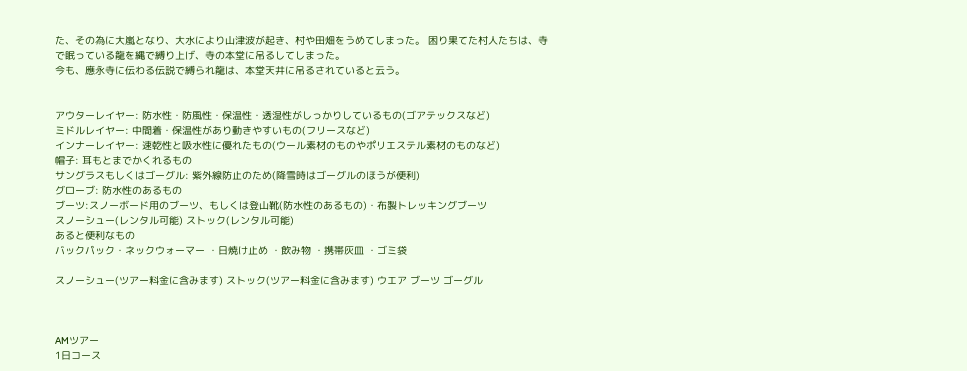た、その為に大嵐となり、大水により山津波が起き、村や田畑をうめてしまった。 困り果てた村人たちは、寺で眠っている龍を縄で縛り上げ、寺の本堂に吊るしてしまった。
今も、應永寺に伝わる伝説で縛られ龍は、本堂天井に吊るされていると云う。


アウターレイヤー: 防水性・防風性・保温性・透湿性がしっかりしているもの(ゴアテックスなど)
ミドルレイヤー: 中間着・保温性があり動きやすいもの(フリースなど)
インナーレイヤー: 速乾性と吸水性に優れたもの(ウール素材のものやポリエステル素材のものなど)
帽子: 耳もとまでかくれるもの
サングラスもしくはゴーグル: 紫外線防止のため(降雪時はゴーグルのほうが便利)
グローブ: 防水性のあるもの
ブーツ:スノーボード用のブーツ、もしくは登山靴(防水性のあるもの)・布製トレッキングブーツ
スノーシュー(レンタル可能) ストック(レンタル可能)
あると便利なもの
バックパック・ネックウォーマー ・日焼け止め ・飲み物 ・携帯灰皿 ・ゴミ袋

スノーシュー(ツアー料金に含みます) ストック(ツアー料金に含みます) ウエア ブーツ ゴーグル



AMツアー
1日コース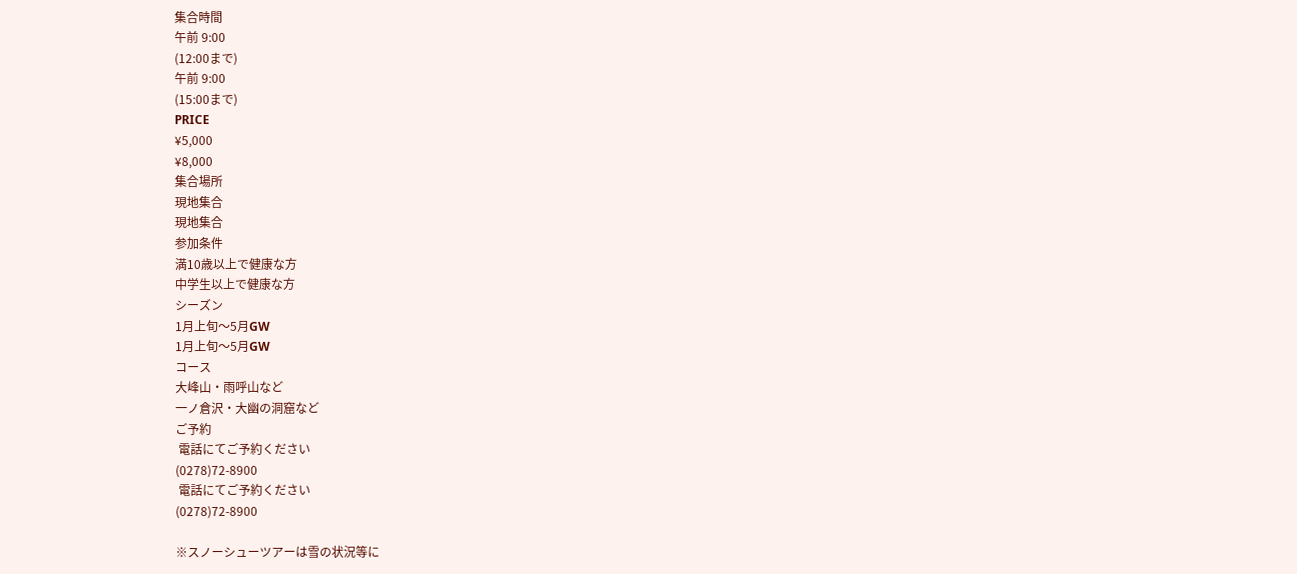集合時間
午前 9:00
(12:00まで)
午前 9:00
(15:00まで)
PRICE
¥5,000
¥8,000
集合場所
現地集合
現地集合
参加条件
満10歳以上で健康な方
中学生以上で健康な方
シーズン
1月上旬〜5月GW
1月上旬〜5月GW
コース
大峰山・雨呼山など
一ノ倉沢・大幽の洞窟など
ご予約
 電話にてご予約ください
(0278)72-8900
 電話にてご予約ください
(0278)72-8900

※スノーシューツアーは雪の状況等に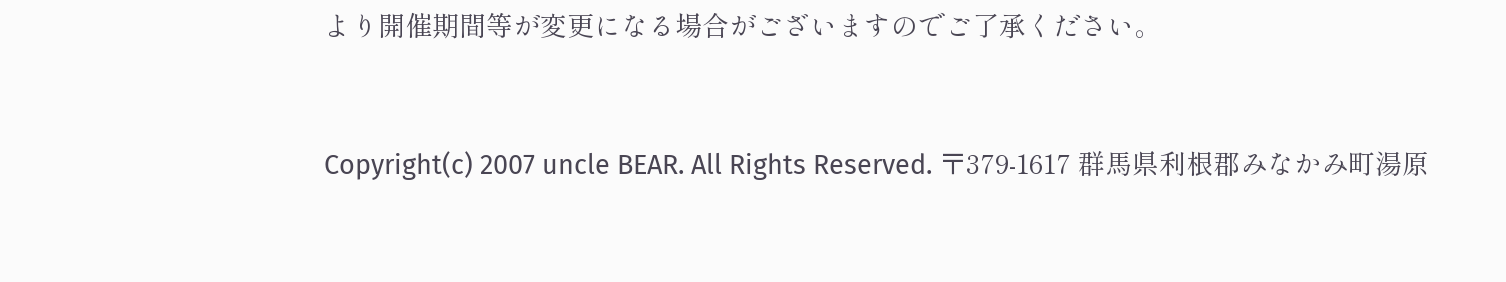より開催期間等が変更になる場合がございますのでご了承ください。


Copyright(c) 2007 uncle BEAR. All Rights Reserved. 〒379-1617 群馬県利根郡みなかみ町湯原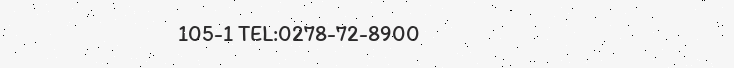105-1 TEL:0278-72-8900